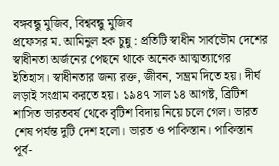বঙ্গবন্ধু মুজিব, বিশ্ববন্ধু মুজিব
প্রফেসর ম. আমিনুল হক চুন্নু : প্রতিটি স্বাধীন সার্বভৌম দেশের স্বাধীনতা অর্জনের পেছনে থাকে অনেক আত্মত্যাগের ইতিহাস। স্বাধীনতার জন্য রক্ত, জীবন, সম্ভ্রম দিতে হয়। দীর্ঘ লড়াই সংগ্রাম করতে হয়। ১৯৪৭ সাল ১৪ আগষ্ট, ব্রিটিশ শাসিত ভারতবর্ষ থেকে বৃটিশ বিদায় নিয়ে চলে গেল। ভারত শেষ পর্যন্ত দুটি দেশ হলো। ভারত ও পাকিস্তান। পাকিস্তান পূর্ব-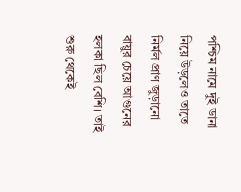পশ্চিম নামে দুই ডানা নিয়ে উড়লেও তাতে নির্মল প্রাণ জুড়ানো বায়ুর চেয়ে আগুনের হলকা ছিল বেশি। তাই শুরু থেকেই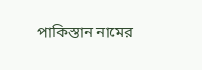পাকিস্তান নামের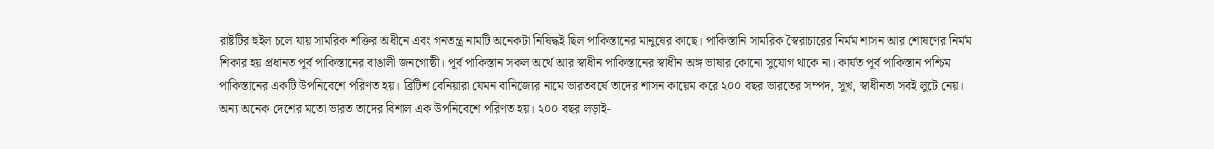রাষ্টটির হুইল চলে যায় সামরিক শক্তির অধীনে এবং গনতন্ত্র নামটি অনেকটা নিষিদ্ধই ছিল পাকিস্তানের মানুষের কাছে। পাকিস্তানি সামরিক স্বৈরাচারের নির্মম শাসন আর শোষণের নির্মম শিকার হয় প্রধানত পূর্ব পাকিস্তানের বাঙালী জনগোষ্ঠী। পূর্ব পাকিস্তান সকল অর্থে আর স্বাধীন পাকিস্তানের স্বাধীন অঙ্গ ভাষার কোনো সুযোগ থাকে না। কার্যত পূর্ব পাকিস্তান পশ্চিম পাকিস্তানের একটি উপনিবেশে পরিণত হয়। ব্রিটিশ বেনিয়ারা যেমন বানিজ্যের নামে ভারতবর্ষে তাদের শাসন কায়েম করে ২০০ বছর ভারতের সম্পদ, সুখ, স্বাধীনতা সবই লুটে নেয়। অন্য অনেক দেশের মতো ভারত তাদের বিশাল এক উপনিবেশে পরিণত হয়। ২০০ বছর লড়াই-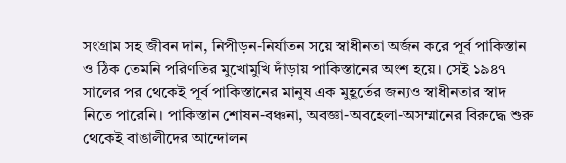সংগ্রাম সহ জীবন দান, নিপীড়ন-নির্যাতন সয়ে স্বাধীনতা অর্জন করে পূর্ব পাকিস্তান ও ঠিক তেমনি পরিণতির মুখোমুখি দাঁড়ায় পাকিস্তানের অংশ হয়ে। সেই ১৯৪৭ সালের পর থেকেই পূর্ব পাকিস্তানের মানুষ এক মুহূর্তের জন্যও স্বাধীনতার স্বাদ নিতে পারেনি। পাকিস্তান শোষন-বঞ্চনা, অবজ্ঞা-অবহেলা-অসম্মানের বিরুদ্ধে শুরু থেকেই বাঙালীদের আন্দোলন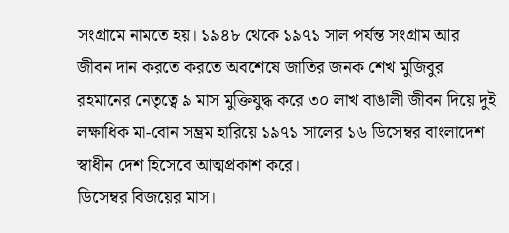সংগ্রামে নামতে হয়। ১৯৪৮ থেকে ১৯৭১ সাল পর্যন্ত সংগ্রাম আর জীবন দান করতে করতে অবশেষে জাতির জনক শেখ মুজিবুর রহমানের নেতৃত্বে ৯ মাস মুক্তিযুদ্ধ করে ৩০ লাখ বাঙালী জীবন দিয়ে দুই লক্ষাধিক মা-বোন সম্ভ্রম হারিয়ে ১৯৭১ সালের ১৬ ডিসেম্বর বাংলাদেশ স্বাধীন দেশ হিসেবে আত্মপ্রকাশ করে।
ডিসেম্বর বিজয়ের মাস।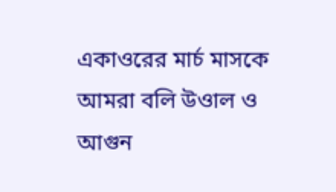একাওরের মার্চ মাসকে আমরা বলি উওাল ও আগুন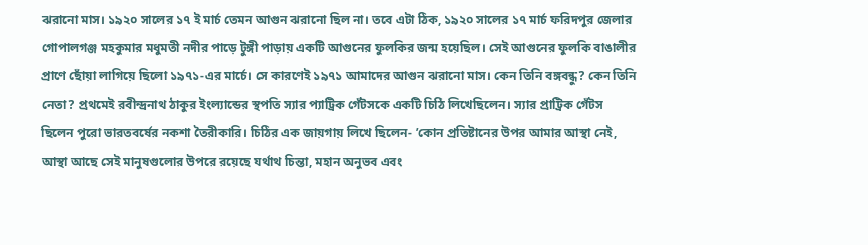ঝরানো মাস। ১৯২০ সালের ১৭ ই মার্চ তেমন আগুন ঝরানো ছিল না। তবে এটা ঠিক, ১৯২০ সালের ১৭ মার্চ ফরিদপুর জেলার গোপালগঞ্জ মহকুমার মধুমতী নদীর পাড়ে টুঙ্গী পাড়ায় একটি আগুনের ফুলকির জন্ম হয়েছিল। সেই আগুনের ফুলকি বাঙালীর প্রাণে ছোঁয়া লাগিয়ে ছিলো ১৯৭১-এর মার্চে। সে কারণেই ১৯৭১ আমাদের আগুন ঝরানো মাস। কেন তিনি বঙ্গবন্ধু? কেন তিনি নেতা? প্রথমেই রবীন্দ্রনাথ ঠাকুর ইংল্যান্ডের স্থপতি স্যার প্যাট্রিক গেঁটসকে একটি চিঠি লিখেছিলেন। স্যার প্রাট্রিক গেঁটস ছিলেন পুরো ভারতবর্ষের নকশা তৈরীকারি। চিঠির এক জায়গায় লিখে ছিলেন- ’কোন প্রতিষ্টানের উপর আমার আস্থা নেই, আস্থা আছে সেই মানুষগুলোর উপরে রয়েছে যর্থাথ চিন্তা, মহান অনুভব এবং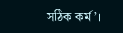সঠিক কর্ম’।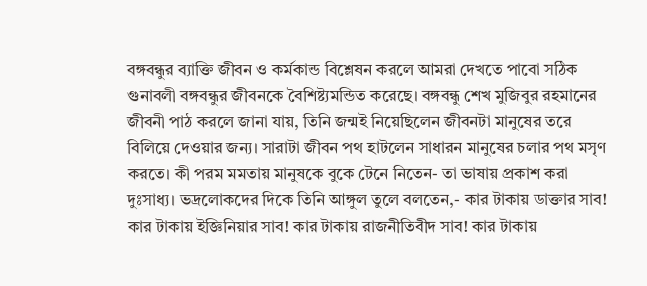বঙ্গবন্ধুর ব্যাক্তি জীবন ও কর্মকান্ড বিশ্লেষন করলে আমরা দেখতে পাবো সঠিক গুনাবলী বঙ্গবন্ধুর জীবনকে বৈশিষ্ট্যমন্ডিত করেছে। বঙ্গবন্ধু শেখ মুজিবুর রহমানের জীবনী পাঠ করলে জানা যায়, তিনি জন্মই নিয়েছিলেন জীবনটা মানুষের তরে বিলিয়ে দেওয়ার জন্য। সারাটা জীবন পথ হাটলেন সাধারন মানুষের চলার পথ মসৃণ করতে। কী পরম মমতায় মানুষকে বুকে টেনে নিতেন- তা ভাষায় প্রকাশ করা দুঃসাধ্য। ভদ্রলোকদের দিকে তিনি আঙ্গুল তুলে বলতেন,- কার টাকায় ডাক্তার সাব! কার টাকায় ইজ্ঞিনিয়ার সাব! কার টাকায় রাজনীতিবীদ সাব! কার টাকায়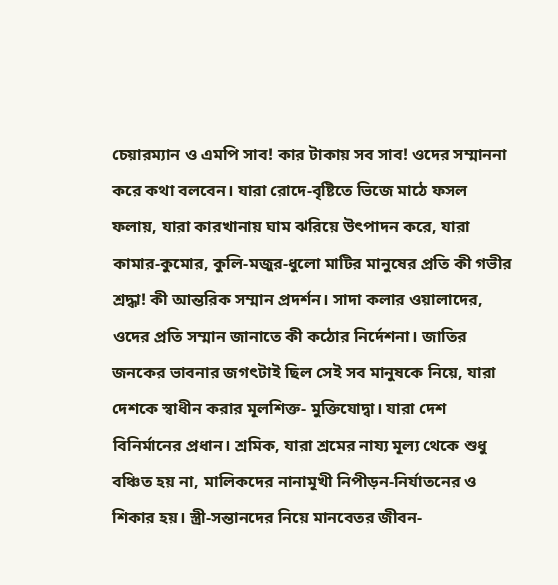চেয়ারম্যান ও এমপি সাব! কার টাকায় সব সাব! ওদের সম্মাননা করে কথা বলবেন। যারা রোদে-বৃষ্টিতে ভিজে মাঠে ফসল ফলায়, যারা কারখানায় ঘাম ঝরিয়ে উৎপাদন করে, যারা কামার-কুমোর, কুলি-মজুর-ধুলো মাটির মানুষের প্রতি কী গভীর শ্রদ্ধা! কী আন্তরিক সম্মান প্রদর্শন। সাদা কলার ওয়ালাদের, ওদের প্রতি সম্মান জানাতে কী কঠোর নির্দেশনা। জাতির জনকের ভাবনার জগৎটাই ছিল সেই সব মানুষকে নিয়ে, যারা দেশকে স্বাধীন করার মূলশিক্ত- মুক্তিযোদ্বা। যারা দেশ বিনির্মানের প্রধান। শ্রমিক, যারা শ্রমের নায্য মূল্য থেকে শুধু বঞ্চিত হয় না, মালিকদের নানামূখী নিপীড়ন-নির্যাতনের ও শিকার হয়। স্ত্রী-সন্তানদের নিয়ে মানবেতর জীবন-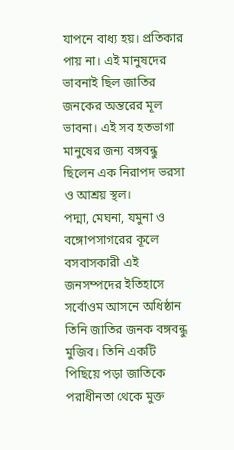যাপনে বাধ্য হয়। প্রতিকার পায় না। এই মানুষদের ভাবনাই ছিল জাতির জনকের অন্তরের মূল ভাবনা। এই সব হতভাগা মানুষের জন্য বঙ্গবন্ধু ছিলেন এক নিরাপদ ভরসা ও আশ্রয় স্থল।
পদ্মা, মেঘনা, যমুনা ও বঙ্গোপসাগরের কূলে বসবাসকারী এই জনসম্পদের ইতিহাসে সর্বোওম আসনে অধিষ্ঠান তিনি জাতির জনক বঙ্গবন্ধু মুজিব। তিনি একটি পিছিয়ে পড়া জাতিকে পরাধীনতা থেকে মুক্ত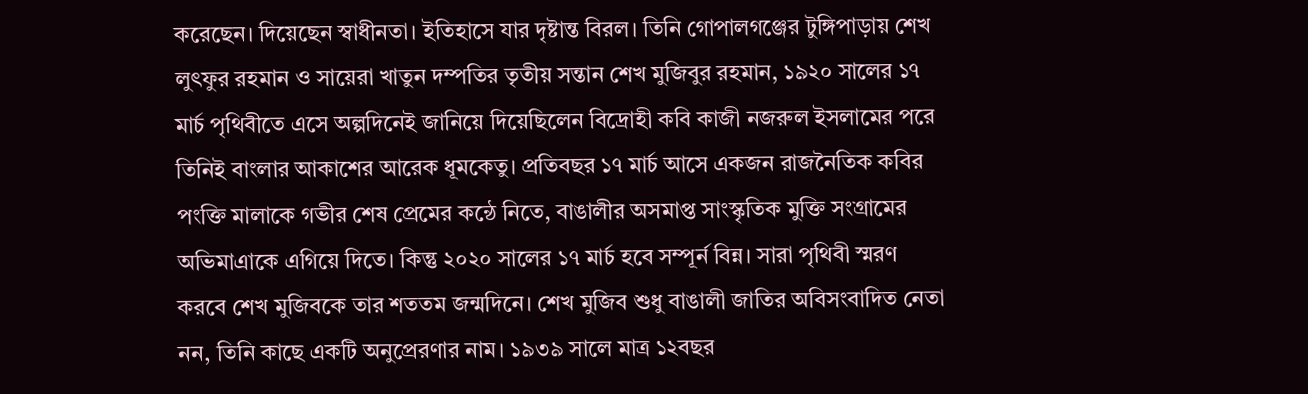করেছেন। দিয়েছেন স্বাধীনতা। ইতিহাসে যার দৃষ্টান্ত বিরল। তিনি গোপালগঞ্জের টুঙ্গিপাড়ায় শেখ লুৎফুর রহমান ও সায়েরা খাতুন দম্পতির তৃতীয় সন্তান শেখ মুজিবুর রহমান, ১৯২০ সালের ১৭ মার্চ পৃথিবীতে এসে অল্পদিনেই জানিয়ে দিয়েছিলেন বিদ্রোহী কবি কাজী নজরুল ইসলামের পরে তিনিই বাংলার আকাশের আরেক ধূমকেতু। প্রতিবছর ১৭ মার্চ আসে একজন রাজনৈতিক কবির পংক্তি মালাকে গভীর শেষ প্রেমের কন্ঠে নিতে, বাঙালীর অসমাপ্ত সাংস্কৃতিক মুক্তি সংগ্রামের অভিমাএাকে এগিয়ে দিতে। কিন্তু ২০২০ সালের ১৭ মার্চ হবে সম্পূর্ন বিন্ন। সারা পৃথিবী স্মরণ করবে শেখ মুজিবকে তার শততম জন্মদিনে। শেখ মুজিব শুধু বাঙালী জাতির অবিসংবাদিত নেতা নন, তিনি কাছে একটি অনুপ্রেরণার নাম। ১৯৩৯ সালে মাত্র ১২বছর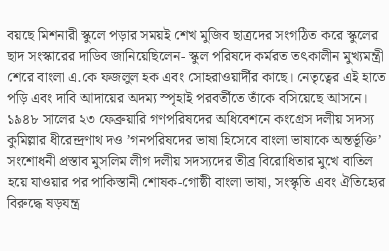বয়ছে মিশনারী স্কুলে পড়ার সময়ই শেখ মুজিব ছাত্রদের সংগঠিত করে স্কুলের ছাদ সংস্কারের দাডিব জানিয়েছিলেন- স্কুল পরিষদে কর্মরত তৎকালীন মুখ্যমন্ত্রী শেরে বাংলা এ.কে ফজলুল হক এবং সোহরাওয়ার্দীর কাছে। নেতৃত্বের এই হাতে পড়ি এবং দাবি আদায়ের অদম্য স্পৃহাই পরবর্তীতে তাঁকে বসিয়েছে আসনে। ১৯৪৮ সালের ২৩ ফেব্রুয়ারি গণপরিষদের অধিবেশনে কংগ্রেস দলীয় সদস্য কুমিল্লার ধীরেন্দ্রণাথ দও ’গনপরিষদের ভাষা হিসেবে বাংলা ভাষাকে অন্তর্ভূক্তি’ সংশোধনী প্রস্তাব মুসলিম লীগ দলীয় সদস্যদের তীব্র বিরোধিতার মুখে বাতিল হয়ে যাওয়ার পর পাকিস্তানী শোষক-গোষ্ঠী বাংলা ভাষা, সংস্কৃতি এবং ঐতিহ্যের বিরুদ্ধে ষড়যন্ত্র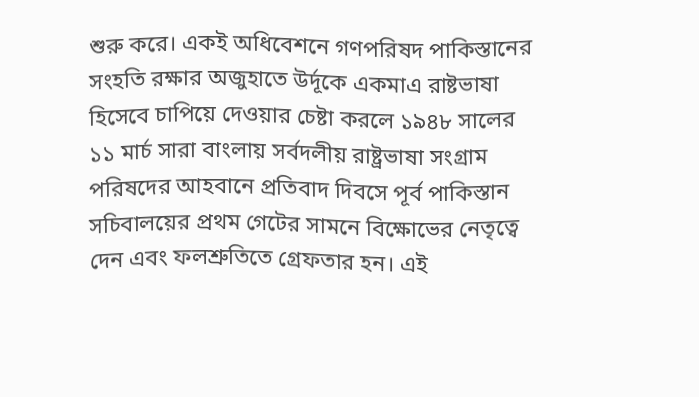শুরু করে। একই অধিবেশনে গণপরিষদ পাকিস্তানের সংহতি রক্ষার অজুহাতে উর্দূকে একমাএ রাষ্টভাষা হিসেবে চাপিয়ে দেওয়ার চেষ্টা করলে ১৯৪৮ সালের ১১ মার্চ সারা বাংলায় সর্বদলীয় রাষ্ট্রভাষা সংগ্রাম পরিষদের আহবানে প্রতিবাদ দিবসে পূর্ব পাকিস্তান সচিবালয়ের প্রথম গেটের সামনে বিক্ষোভের নেতৃত্বে দেন এবং ফলশ্রুতিতে গ্রেফতার হন। এই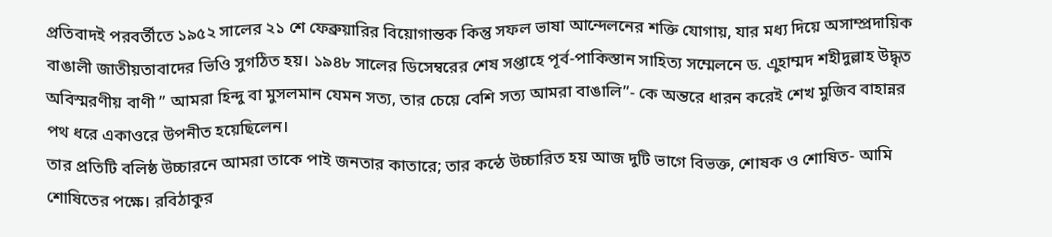প্রতিবাদই পরবর্তীতে ১৯৫২ সালের ২১ শে ফেব্রুয়ারির বিয়োগান্তক কিন্তু সফল ভাষা আন্দেলনের শক্তি যোগায়, যার মধ্য দিয়ে অসাম্প্রদায়িক বাঙালী জাতীয়তাবাদের ভিওি সুগঠিত হয়। ১৯৪৮ সালের ডিসেম্বরের শেষ সপ্তাহে পূর্ব-পাকিস্তান সাহিত্য সম্মেলনে ড. এুহাম্মদ শহীদুল্লাহ উদ্ধৃত অবিস্মরণীয় বাণী ” আমরা হিন্দু বা মুসলমান যেমন সত্য, তার চেয়ে বেশি সত্য আমরা বাঙালি”- কে অন্তরে ধারন করেই শেখ মুজিব বাহান্নর পথ ধরে একাওরে উপনীত হয়েছিলেন।
তার প্রতিটি বলিষ্ঠ উচ্চারনে আমরা তাকে পাই জনতার কাতারে; তার কন্ঠে উচ্চারিত হয় আজ দুটি ভাগে বিভক্ত, শোষক ও শোষিত- আমি শোষিতের পক্ষে। রবিঠাকুর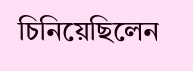চিনিয়েছিলেন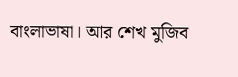বাংলাভাষা। আর শেখ মুজিব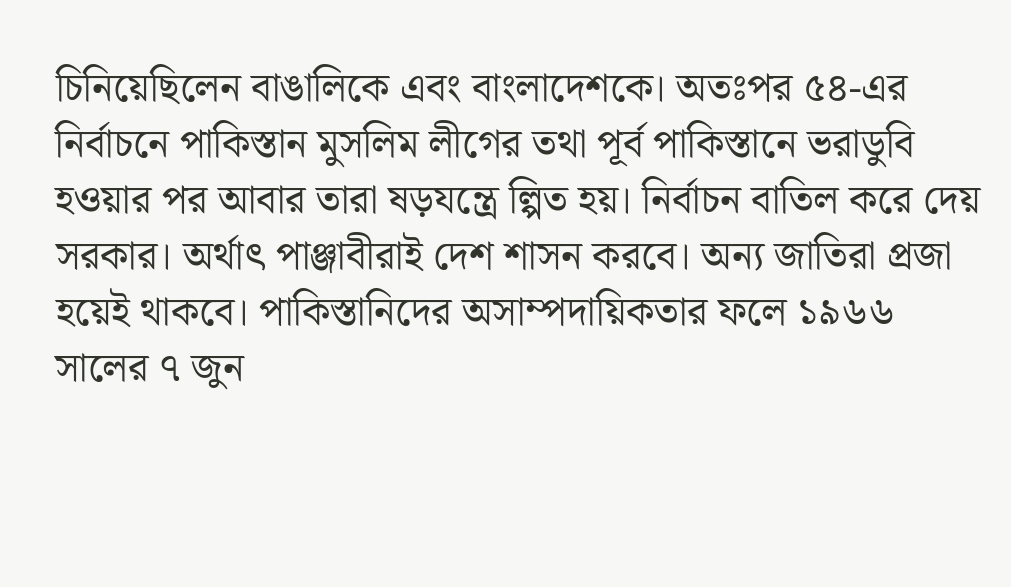চিনিয়েছিলেন বাঙালিকে এবং বাংলাদেশকে। অতঃপর ৫৪-এর নির্বাচনে পাকিস্তান মুসলিম লীগের তথা পূর্ব পাকিস্তানে ভরাডুবি হওয়ার পর আবার তারা ষড়যন্ত্রে ল্পিত হয়। নির্বাচন বাতিল করে দেয় সরকার। অর্থাৎ পাঞ্জাবীরাই দেশ শাসন করবে। অন্য জাতিরা প্রজা হয়েই থাকবে। পাকিস্তানিদের অসাম্পদায়িকতার ফলে ১৯৬৬ সালের ৭ জুন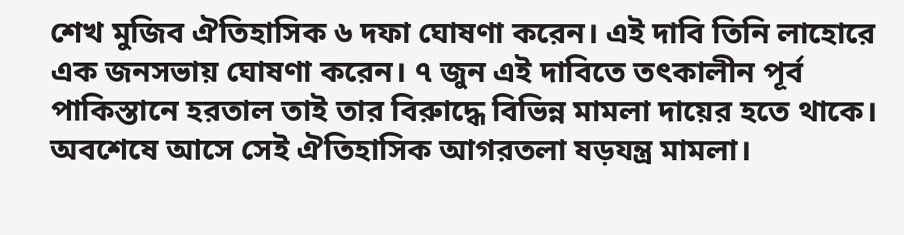শেখ মুজিব ঐতিহাসিক ৬ দফা ঘোষণা করেন। এই দাবি তিনি লাহোরে এক জনসভায় ঘোষণা করেন। ৭ জুন এই দাবিতে তৎকালীন পূর্ব পাকিস্তানে হরতাল তাই তার বিরুাদ্ধে বিভিন্ন মামলা দায়ের হতে থাকে। অবশেষে আসে সেই ঐতিহাসিক আগরতলা ষড়যন্ত্র মামলা।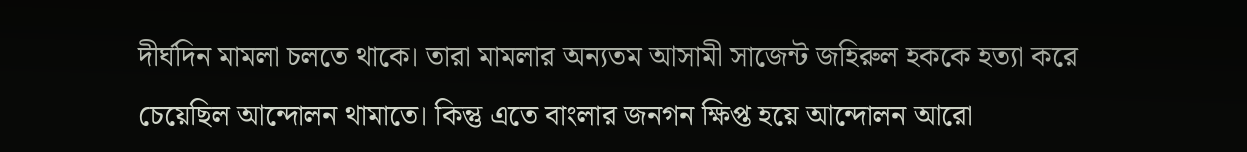দীর্ঘদিন মামলা চলতে থাকে। তারা মামলার অন্যতম আসামী সাজেন্ট জহিরুল হককে হত্যা করে চেয়েছিল আন্দোলন থামাতে। কিন্তু এতে বাংলার জনগন ক্ষিপ্ত হয়ে আন্দোলন আরো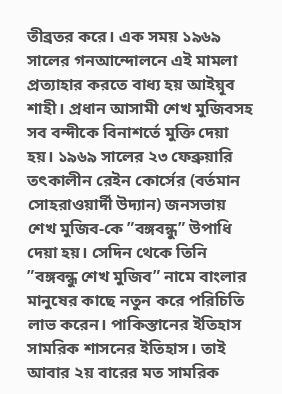তীব্রতর করে। এক সময় ১৯৬৯ সালের গনআন্দোলনে এই মামলা প্রত্যাহার করতে বাধ্য হয় আইয়ূব শাহী। প্রধান আসামী শেখ মুজিবসহ সব বন্দীকে বিনাশর্তে মুক্তি দেয়া হয়। ১৯৬৯ সালের ২৩ ফেব্রুয়ারি তৎকালীন রেইন কোর্সের (বর্তমান সোহরাওয়ার্দী উদ্যান) জনসভায় শেখ মুজিব-কে ”বঙ্গবন্ধু” উপাধি দেয়া হয়। সেদিন থেকে তিনি ”বঙ্গবন্ধু শেখ মুজিব” নামে বাংলার মানুষের কাছে নতুন করে পরিচিতি লাভ করেন। পাকিস্তানের ইতিহাস সামরিক শাসনের ইতিহাস। তাই আবার ২য় বারের মত সামরিক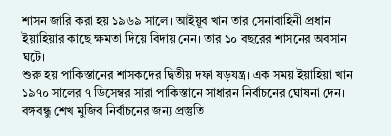শাসন জারি করা হয় ১৯৬৯ সালে। আইয়ূব খান তার সেনাবাহিনী প্রধান ইয়াহিয়ার কাছে ক্ষমতা দিয়ে বিদায় নেন। তার ১০ বছরের শাসনের অবসান ঘটে।
শুরু হয় পাকিস্তানের শাসকদের দ্বিতীয় দফা ষড়যন্ত্র। এক সময় ইয়াহিয়া খান ১৯৭০ সালের ৭ ডিসেম্বর সারা পাকিস্তানে সাধারন নির্বাচনের ঘোষনা দেন। বঙ্গবন্ধু শেখ মুজিব নির্বাচনের জন্য প্রস্তুতি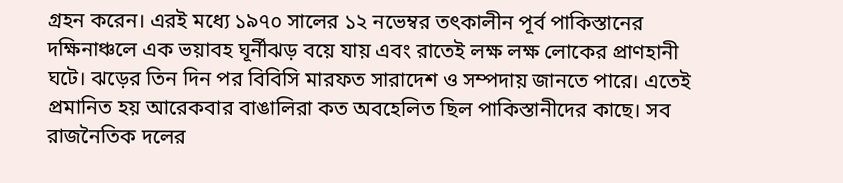গ্রহন করেন। এরই মধ্যে ১৯৭০ সালের ১২ নভেম্বর তৎকালীন পূর্ব পাকিস্তানের দক্ষিনাঞ্চলে এক ভয়াবহ ঘূর্নীঝড় বয়ে যায় এবং রাতেই লক্ষ লক্ষ লোকের প্রাণহানী ঘটে। ঝড়ের তিন দিন পর বিবিসি মারফত সারাদেশ ও সম্পদায় জানতে পারে। এতেই প্রমানিত হয় আরেকবার বাঙালিরা কত অবহেলিত ছিল পাকিস্তানীদের কাছে। সব রাজনৈতিক দলের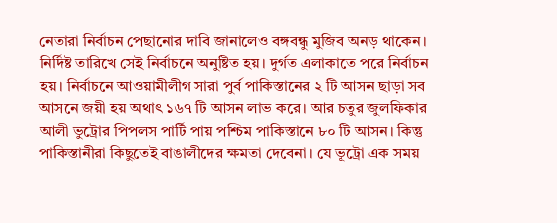নেতারা নির্বাচন পেছানোর দাবি জানালেও বঙ্গবন্ধু মুজিব অনড় থাকেন। নির্দিষ্ট তারিখে সেই নির্বাচনে অনুষ্টিত হয়। দুর্গত এলাকাতে পরে নির্বাচন হয়। নির্বাচনে আওয়ামীলীগ সারা পুর্ব পাকিস্তানের ২ টি আসন ছাড়া সব আসনে জয়ী হয় অথাৎ ১৬৭ টি আসন লাভ করে। আর চতুর জুলফিকার আলী ভুট্রোর পিপলস পার্টি পায় পশ্চিম পাকিস্তানে ৮০ টি আসন। কিন্তু পাকিস্তানীরা কিছুতেই বাঙালীদের ক্ষমতা দেবেনা। যে ভূট্রো এক সময়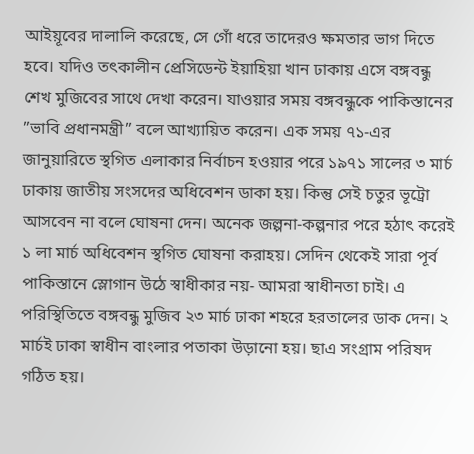আইয়ূবের দালালি করেছে, সে গোঁ ধরে তাদেরও ক্ষমতার ভাগ দিতে হবে। যদিও তৎকালীন প্রেসিডেন্ট ইয়াহিয়া খান ঢাকায় এসে বঙ্গবন্ধু শেখ মুজিবের সাথে দেখা করেন। যাওয়ার সময় বঙ্গবন্ধুকে পাকিস্তানের ”ভাবি প্রধানমন্ত্রী” বলে আখ্যায়িত করেন। এক সময় ৭১-এর জানুয়ারিতে স্থগিত এলাকার নির্বাচন হওয়ার পরে ১৯৭১ সালের ৩ মার্চ ঢাকায় জাতীয় সংসদের অধিবেশন ডাকা হয়। কিন্তু সেই চতুর ভূট্রো আসবেন না বলে ঘোষনা দেন। অনেক জল্পনা-কল্পনার পরে হঠাৎ করেই ১ লা মার্চ অধিবেশন স্থগিত ঘোষনা করাহয়। সেদিন থেকেই সারা পূর্ব পাকিস্তানে স্লোগান উঠে স্বাধীকার নয়- আমরা স্বাধীনতা চাই। এ পরিস্থিতিতে বঙ্গবন্ধু মুজিব ২৩ মার্চ ঢাকা শহরে হরতালের ডাক দেন। ২ মার্চই ঢাকা স্বাধীন বাংলার পতাকা উড়ানো হয়। ছাএ সংগ্রাম পরিষদ গঠিত হয়।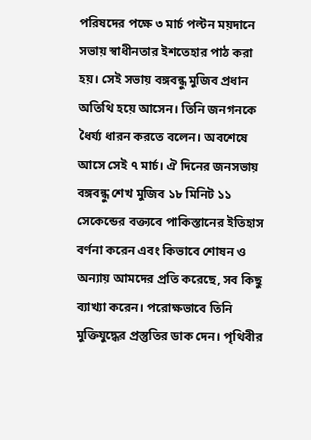পরিষদের পক্ষে ৩ মার্চ পল্টন ময়দানে সভায় স্বাধীনতার ইশতেহার পাঠ করা হয়। সেই সভায় বঙ্গবন্ধু মুজিব প্রধান অতিথি হয়ে আসেন। তিনি জনগনকে ধৈর্য্য ধারন করতে বলেন। অবশেষে আসে সেই ৭ মার্চ। ঐ দিনের জনসভায় বঙ্গবন্ধু শেখ মুজিব ১৮ মিনিট ১১ সেকেন্ডের বক্ত্যবে পাকিস্তানের ইতিহাস বর্ণনা করেন এবং কিভাবে শোষন ও অন্যায় আমদের প্রতি করেছে, সব কিছু ব্যাখ্যা করেন। পরোক্ষভাবে তিনি মুক্তিযুদ্ধের প্রস্তুতির ডাক দেন। পৃথিবীর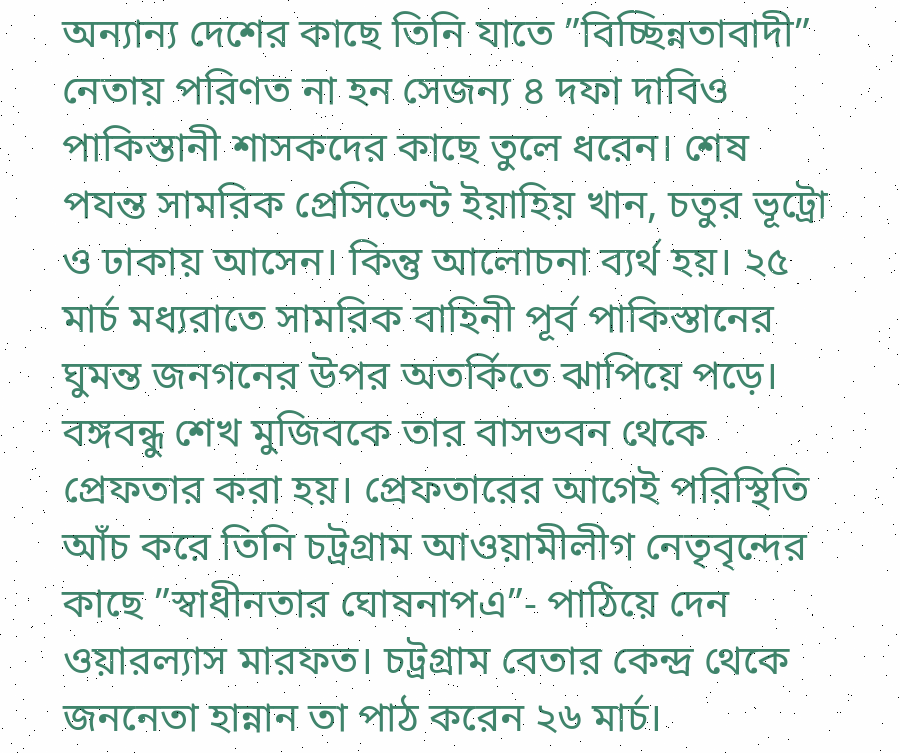অন্যান্য দেশের কাছে তিনি যাতে ”বিচ্ছিন্নতাবাদী” নেতায় পরিণত না হন সেজন্য ৪ দফা দাবিও পাকিস্তানী শাসকদের কাছে তুলে ধরেন। শেষ পযন্ত সামরিক প্রেসিডেন্ট ইয়াহিয় খান, চতুর ভূট্রো ও ঢাকায় আসেন। কিন্তু আলোচনা ব্যর্থ হয়। ২৫ মার্চ মধ্যরাতে সামরিক বাহিনী পূর্ব পাকিস্তানের ঘুমন্ত জনগনের উপর অতর্কিতে ঝাপিয়ে পড়ে। বঙ্গবন্ধু শেখ মুজিবকে তার বাসভবন থেকে প্রেফতার করা হয়। প্রেফতারের আগেই পরিস্থিতি আঁচ করে তিনি চট্রগ্রাম আওয়ামীলীগ নেতৃবৃন্দের কাছে ”স্বাধীনতার ঘোষনাপএ”- পাঠিয়ে দেন ওয়ারল্যাস মারফত। চট্রগ্রাম বেতার কেন্দ্র থেকে জননেতা হান্নান তা পাঠ করেন ২৬ মার্চ।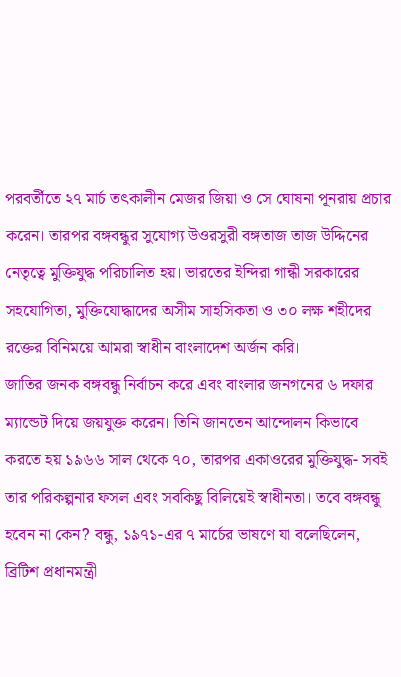পরবর্তীতে ২৭ মার্চ তৎকালীন মেজর জিয়া ও সে ঘোষনা পূনরায় প্রচার করেন। তারপর বঙ্গবন্ধুর সুযোগ্য উওরসুরী বঙ্গতাজ তাজ উদ্দিনের নেতৃত্বে মুক্তিযুদ্ধ পরিচালিত হয়। ভারতের ইন্দিরা গান্ধী সরকারের সহযোগিতা, মুক্তিযোদ্ধাদের অসীম সাহসিকতা ও ৩০ লক্ষ শহীদের রক্তের বিনিময়ে আমরা স্বাধীন বাংলাদেশ অর্জন করি।
জাতির জনক বঙ্গবন্ধু নির্বাচন করে এবং বাংলার জনগনের ৬ দফার ম্যান্ডেট দিয়ে জয়যুক্ত করেন। তিনি জানতেন আন্দোলন কিভাবে করতে হয় ১৯৬৬ সাল থেকে ৭০, তারপর একাওরের মুক্তিযুদ্ধ- সবই তার পরিকল্পনার ফসল এবং সবকিছু বিলিয়েই স্বাধীনতা। তবে বঙ্গবন্ধু হবেন না কেন? বন্ধু, ১৯৭১-এর ৭ মার্চের ভাষণে যা বলেছিলেন, ব্রিটিশ প্রধানমন্ত্রী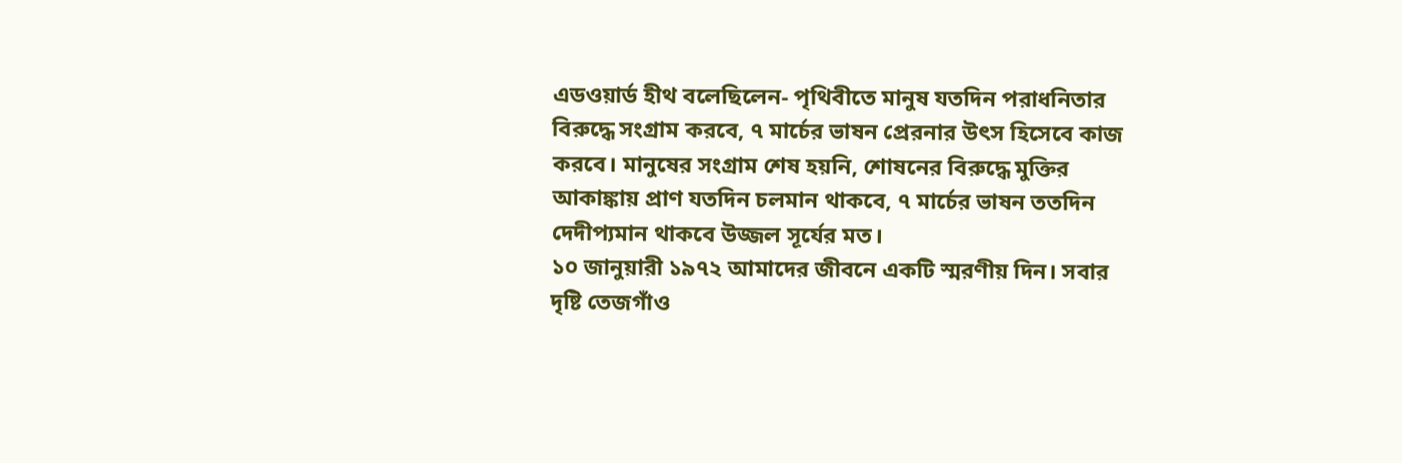এডওয়ার্ড হীথ বলেছিলেন- পৃথিবীতে মানুষ যতদিন পরাধনিতার বিরুদ্ধে সংগ্রাম করবে, ৭ মার্চের ভাষন প্রেরনার উৎস হিসেবে কাজ করবে। মানুষের সংগ্রাম শেষ হয়নি, শোষনের বিরুদ্ধে মুক্তির আকাঙ্কায় প্রাণ যতদিন চলমান থাকবে, ৭ মার্চের ভাষন ততদিন দেদীপ্যমান থাকবে উজ্জল সূর্যের মত।
১০ জানুয়ারী ১৯৭২ আমাদের জীবনে একটি স্মরণীয় দিন। সবার দৃষ্টি তেজগাঁও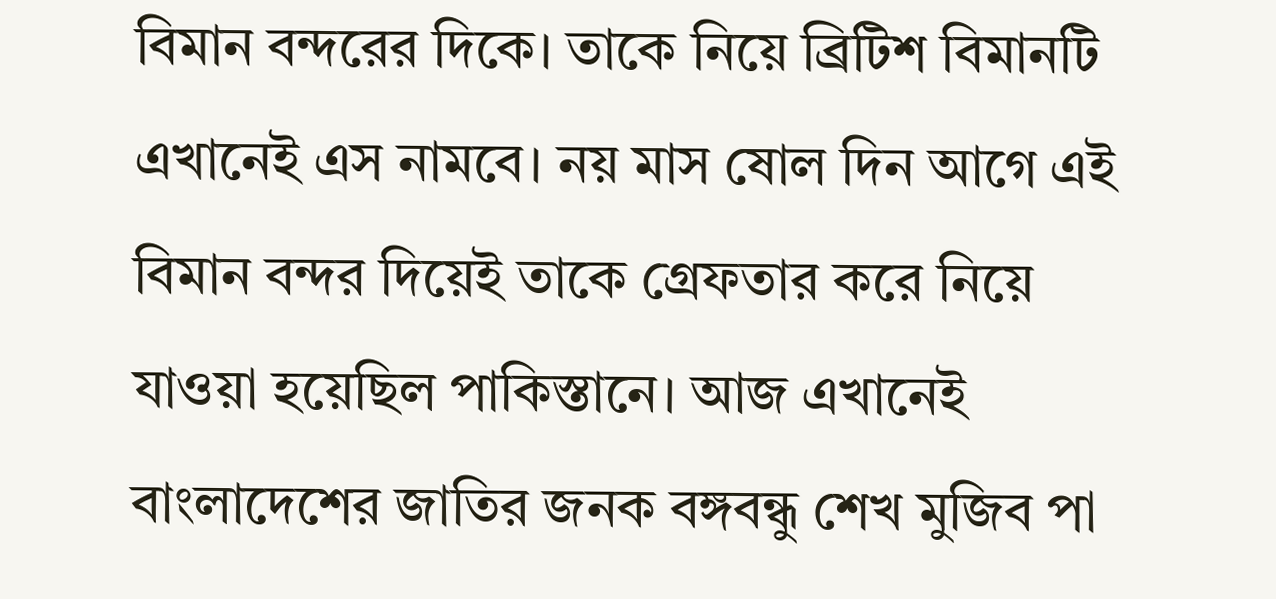বিমান বন্দরের দিকে। তাকে নিয়ে ব্রিটিশ বিমানটি এখানেই এস নামবে। নয় মাস ষোল দিন আগে এই বিমান বন্দর দিয়েই তাকে গ্রেফতার করে নিয়ে যাওয়া হয়েছিল পাকিস্তানে। আজ এখানেই বাংলাদেশের জাতির জনক বঙ্গবন্ধু শেখ মুজিব পা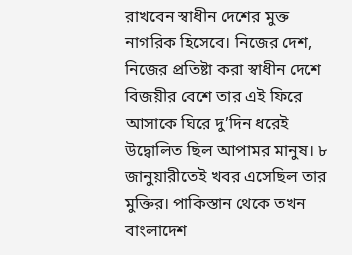রাখবেন স্বাধীন দেশের মুক্ত নাগরিক হিসেবে। নিজের দেশ, নিজের প্রতিষ্টা করা স্বাধীন দেশে বিজয়ীর বেশে তার এই ফিরে আসাকে ঘিরে দু’দিন ধরেই উদ্বোলিত ছিল আপামর মানুষ। ৮ জানুয়ারীতেই খবর এসেছিল তার মুক্তির। পাকিস্তান থেকে তখন বাংলাদেশ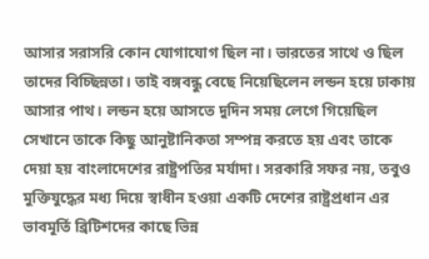আসার সরাসরি কোন যোগাযোগ ছিল না। ভারতের সাথে ও ছিল তাদের বিচ্ছিন্নতা। তাই বঙ্গবন্ধু বেছে নিয়েছিলেন লন্ডন হয়ে ঢাকায় আসার পাথ। লন্ডন হয়ে আসতে দুদিন সময় লেগে গিয়েছিল সেখানে তাকে কিছু আনুষ্টানিকতা সম্পন্ন করতে হয় এবং তাকে দেয়া হয় বাংলাদেশের রাষ্ট্রপতির মর্যাদা। সরকারি সফর নয়, তবুও মুক্তিযুদ্ধের মধ্য দিয়ে স্বাধীন হওয়া একটি দেশের রাষ্ট্রপ্রধান এর ভাবমূর্তি ব্রিটিশদের কাছে ভিন্ন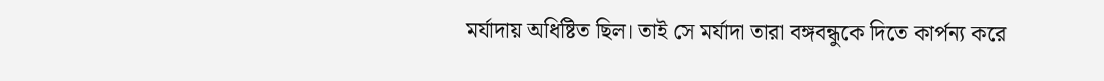মর্যাদায় অধিষ্টিত ছিল। তাই সে মর্যাদা তারা বঙ্গবন্ধুকে দিতে কার্পন্য করে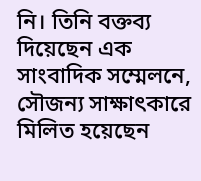নি। তিনি বক্তব্য দিয়েছেন এক সাংবাদিক সম্মেলনে, সৌজন্য সাক্ষাৎকারে মিলিত হয়েছেন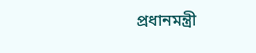প্রধানমন্ত্রী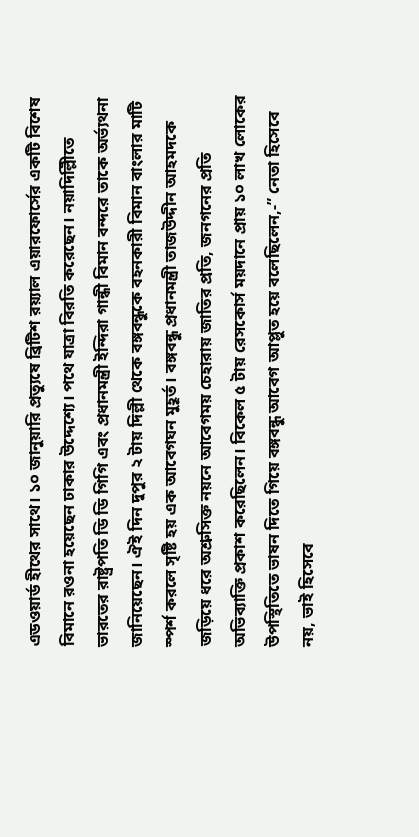এডওয়ার্ড হীথের সাথে। ১০ জানুয়ারি প্রত্যুষে ব্রিটিশ রয়্যাল এয়ারফোর্সের একটি বিশেষ বিমানে রওনা হয়েছেন ঢাকার উদ্দেশ্যে। পথে যাত্রা বিরতি করেছেন। নয়াদিল্লিীতে ভারতের রাষ্ট্রপতি ডি ডি গিগি এবং প্রধানমন্ত্রী ইন্দিরা গান্ধী বিমান বন্দরে তাকে অর্ভ্যথনা জানিয়েছেন। ঐই দিন দুপুর ২ টায় দিল্লী থেকে বঙ্গবন্ধুকে বহনকারী বিমান বাংলার মাটি স্পর্শ করলে সৃষ্টি হয় এক আবেগঘন মুহূর্ত। বঙ্গবন্ধু প্রধানমন্ত্রী তাজউদ্দীন আহমদকে জড়িয়ে ধরে অশ্রুসিক্ত নয়নে আবেগময় চেহারায় জাতির প্রতি, জনগনের প্রতি অভিব্যাক্তি প্রকাশ করেছিলেন। বিকেল ৫ টায় রেসকোর্স ময়দানে প্রায় ১০ লাখ লোকের উপস্থিতিতে ভাষন দিতে গিয়ে বঙ্গবন্ধু আবেগ আপ্লুত হয়ে বলেছিলেন,-” নেতা হিসেবে নয়, ভাই হিসেবে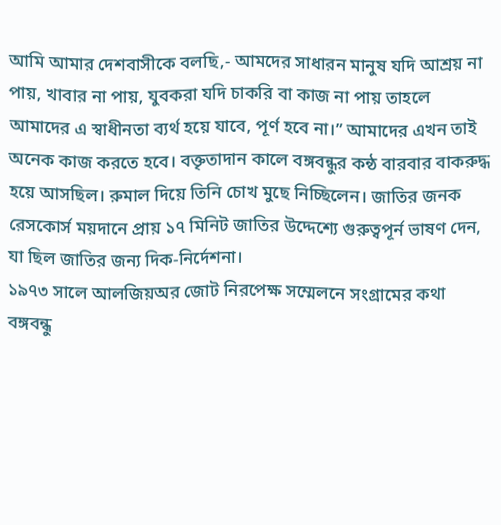আমি আমার দেশবাসীকে বলছি,- আমদের সাধারন মানুষ যদি আশ্রয় না পায়, খাবার না পায়, যুবকরা যদি চাকরি বা কাজ না পায় তাহলে আমাদের এ স্বাধীনতা ব্যর্থ হয়ে যাবে, পূর্ণ হবে না।” আমাদের এখন তাই অনেক কাজ করতে হবে। বক্তৃতাদান কালে বঙ্গবন্ধুর কন্ঠ বারবার বাকরুদ্ধ হয়ে আসছিল। রুমাল দিয়ে তিনি চোখ মুছে নিচ্ছিলেন। জাতির জনক রেসকোর্স ময়দানে প্রায় ১৭ মিনিট জাতির উদ্দেশ্যে গুরুত্বপূর্ন ভাষণ দেন, যা ছিল জাতির জন্য দিক-নির্দেশনা।
১৯৭৩ সালে আলজিয়অর জোট নিরপেক্ষ সম্মেলনে সংগ্রামের কথা বঙ্গবন্ধু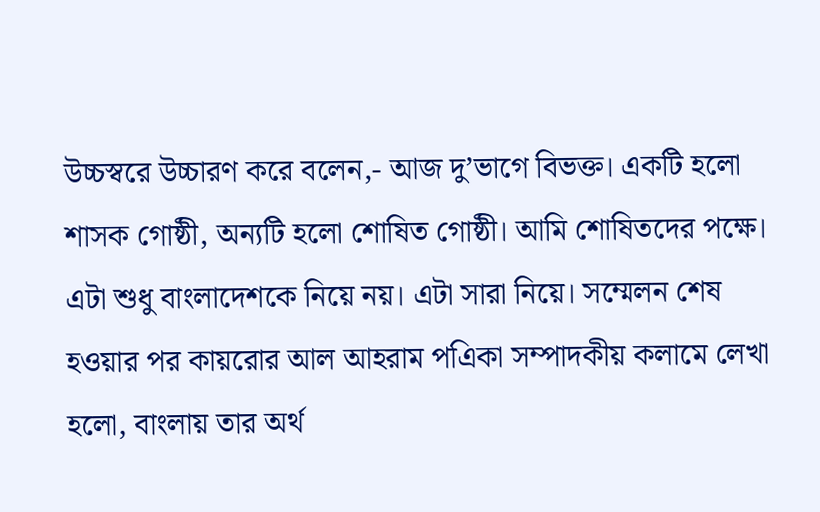উচ্চস্বরে উচ্চারণ করে বলেন,- আজ দু’ভাগে বিভক্ত। একটি হলো শাসক গোষ্ঠী, অন্যটি হলো শোষিত গোষ্ঠী। আমি শোষিতদের পক্ষে। এটা শুধু বাংলাদেশকে নিয়ে নয়। এটা সারা নিয়ে। সম্মেলন শেষ হওয়ার পর কায়রোর আল আহরাম পএিকা সম্পাদকীয় কলামে লেখা হলো, বাংলায় তার অর্থ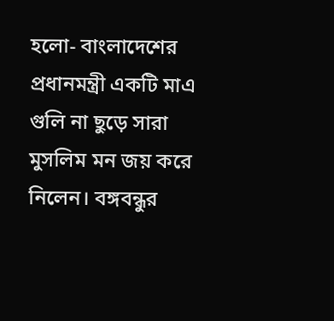হলো- বাংলাদেশের প্রধানমন্ত্রী একটি মাএ গুলি না ছুড়ে সারা মুসলিম মন জয় করে নিলেন। বঙ্গবন্ধুর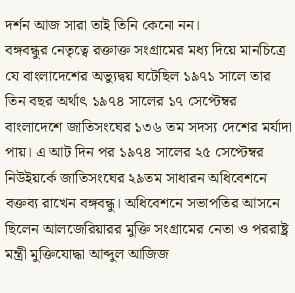দর্শন আজ সারা তাই তিনি কেনো নন।
বঙ্গবন্ধুর নেতৃত্বে রক্তাক্ত সংগ্রামের মধ্য দিয়ে মানচিত্রে যে বাংলাদেশের অভ্যুদ্বয় ঘটেছিল ১৯৭১ সালে তার তিন বছর অর্থাৎ ১৯৭৪ সালের ১৭ সেপ্টেম্বর বাংলাদেশে জাতিসংঘের ১৩৬ তম সদস্য দেশের মর্যাদা পায়। এ আট দিন পর ১৯৭৪ সালের ২৫ সেপ্টেম্বর নিউইয়র্কে জাতিসংঘের ২৯তম সাধারন অধিবেশনে বক্তব্য রাখেন বঙ্গবন্ধু। অধিবেশনে সভাপতির আসনে ছিলেন আলজেরিয়ারর মুক্তি সংগ্রামের নেতা ও পররাষ্ট্র মন্ত্রী মুক্তিযোদ্ধা আব্দুল আজিজ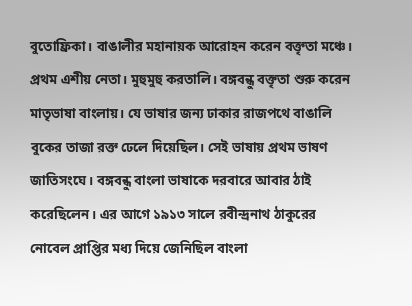বুতোফ্রিকা। বাঙালীর মহানায়ক আরোহন করেন বক্তৃতা মঞ্চে। প্রথম এশীয় নেতা। মুহুমুহু করতালি। বঙ্গবন্ধু বক্তৃতা শুরু করেন মাতৃভাষা বাংলায়। যে ভাষার জন্য ঢাকার রাজপথে বাঙালি বুকের তাজা রক্ত ঢেলে দিয়েছিল। সেই ভাষায় প্রথম ভাষণ জাতিসংঘে। বঙ্গবন্ধু বাংলা ভাষাকে দরবারে আবার ঠাই করেছিলেন। এর আগে ১৯১৩ সালে রবীন্দ্রনাথ ঠাকুরের নোবেল প্রাপ্তির মধ্য দিয়ে জেনিছিল বাংলা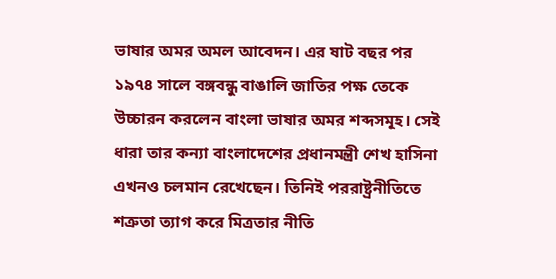ভাষার অমর অমল আবেদন। এর ষাট বছর পর ১৯৭৪ সালে বঙ্গবন্ধু বাঙালি জাতির পক্ষ তেকে উচ্চারন করলেন বাংলা ভাষার অমর শব্দসমূহ। সেই ধারা তার কন্যা বাংলাদেশের প্রধানমন্ত্রী শেখ হাসিনা এখনও চলমান রেখেছেন। তিনিই পররাষ্ট্রনীতিতে শত্রুতা ত্যাগ করে মিত্রতার নীতি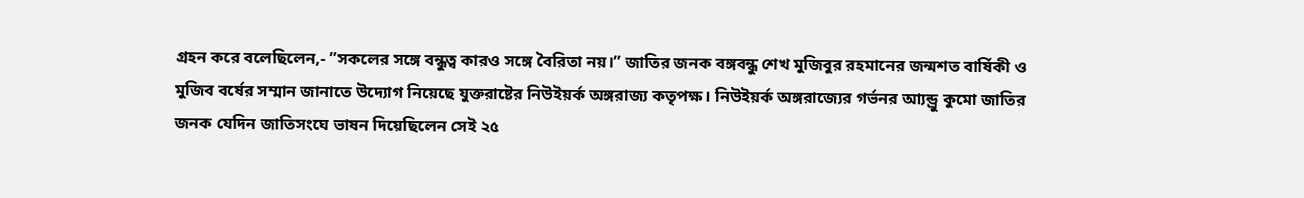গ্রহন করে বলেছিলেন,- ”সকলের সঙ্গে বন্ধুত্ব কারও সঙ্গে বৈরিতা নয়।” জাতির জনক বঙ্গবন্ধু শেখ মুজিবুর রহমানের জন্মশত বার্ষিকী ও মুজিব বর্ষের সম্মান জানাতে উদ্যোগ নিয়েছে যুক্তরাষ্টের নিউইয়র্ক অঙ্গরাজ্য কতৃপক্ষ। নিউইয়র্ক অঙ্গরাজ্যের গর্ভনর আ্যন্ড্রু কুমো জাতির জনক যেদিন জাতিসংঘে ভাষন দিয়েছিলেন সেই ২৫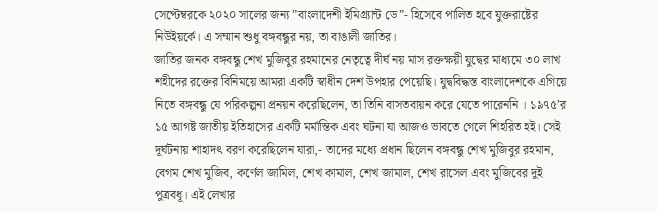সেপ্টেম্বরকে ২০২০ সালের জন্য ”বাংলাদেশী ইমিগ্র্যান্ট ডে”- হিসেবে পালিত হবে যুক্তরাষ্টের নিউইয়র্কে। এ সম্মান শুধু বঙ্গবন্ধুর নয়, তা বাঙালী জাতির।
জাতির জনক বঙ্গবন্ধু শেখ মুজিবুর রহমানের নেতৃত্বে দীর্ঘ নয় মাস রক্তক্ষয়ী যুদ্বের মাধ্যমে ৩০ লাখ শহীদের রক্তের বিনিময়ে আমরা একটি স্বাধীন দেশ উপহার পেয়েছি। যুদ্ববিদ্ধস্ত বাংলাদেশকে এগিয়ে নিতে বঙ্গবন্ধু যে পরিকল্পনা প্রনয়ন করেছিলেন, তা তিনি বাসতবায়ন করে যেতে পারেননি । ১৯৭৫’র ১৫ আগষ্ট জাতীয় ইতিহাসের একটি মর্মান্তিক এবং ঘটনা যা আজও ভাবতে গেলে শিহরিত হই। সেই দূর্ঘটনায় শাহাদৎ বরণ করেছিলেন যারা,- তাদের মধ্যে প্রধান ছিলেন বঙ্গবন্ধু শেখ মুজিবুর রহমান, বেগম শেখ মুজিব, কর্ণেল জামিল, শেখ কামাল, শেখ জামাল, শেখ রাসেল এবং মুজিবের দুই পুত্রবধূ। এই লেখার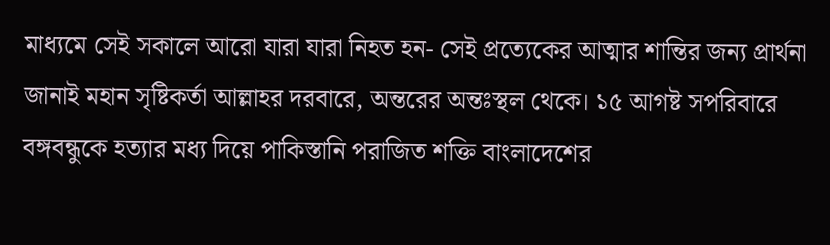মাধ্যমে সেই সকালে আরো যারা যারা নিহত হন- সেই প্রত্যেকের আত্মার শান্তির জন্য প্রার্থনা জানাই মহান সৃষ্টিকর্তা আল্লাহর দরবারে, অন্তরের অন্তঃস্থল থেকে। ১৫ আগষ্ট সপরিবারে বঙ্গবন্ধুকে হত্যার মধ্য দিয়ে পাকিস্তানি পরাজিত শক্তি বাংলাদেশের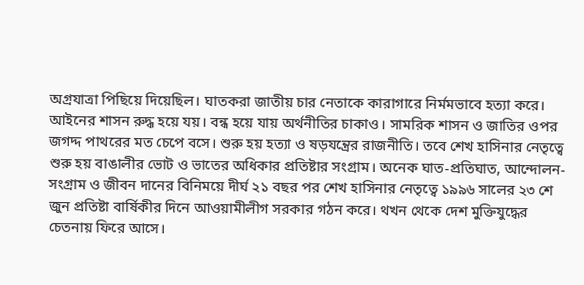অগ্রযাত্রা পিছিয়ে দিয়েছিল। ঘাতকরা জাতীয় চার নেতাকে কারাগারে নির্মমভাবে হত্যা করে। আইনের শাসন রুদ্ধ হয়ে যয়। বন্ধ হয়ে যায় অর্থনীতির চাকাও। সামরিক শাসন ও জাতির ওপর জগদ্দ পাথরের মত চেপে বসে। শুরু হয় হত্যা ও ষড়যন্ত্রের রাজনীতি। তবে শেখ হাসিনার নেতৃত্বে শুরু হয় বাঙালীর ভোট ও ভাতের অধিকার প্রতিষ্টার সংগ্রাম। অনেক ঘাত-প্রতিঘাত, আন্দোলন-সংগ্রাম ও জীবন দানের বিনিময়ে দীর্ঘ ২১ বছর পর শেখ হাসিনার নেতৃত্বে ১৯৯৬ সালের ২৩ শে জুন প্রতিষ্টা বার্ষিকীর দিনে আওয়ামীলীগ সরকার গঠন করে। থখন থেকে দেশ মুক্তিযুদ্ধের চেতনায় ফিরে আসে।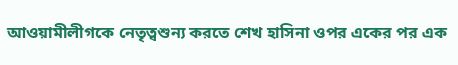আওয়ামীলীগকে নেতৃত্বশুন্য করতে শেখ হাসিনা ওপর একের পর এক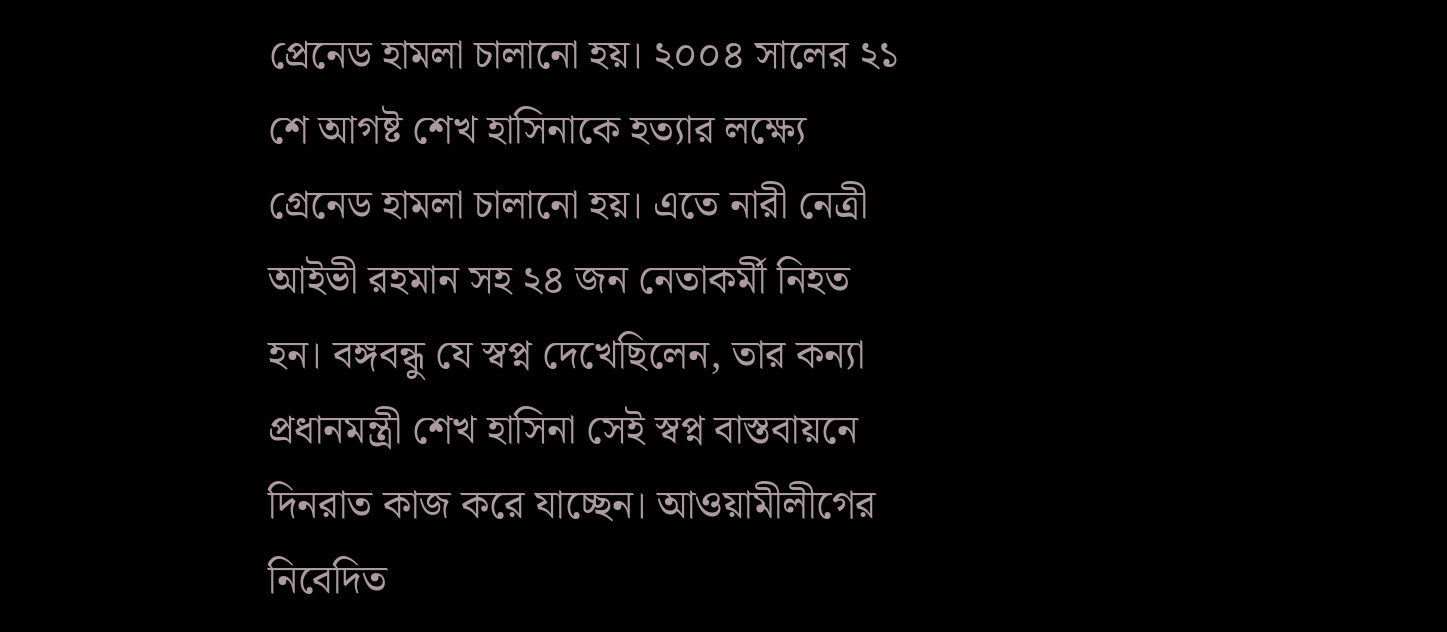প্রেনেড হামলা চালানো হয়। ২০০৪ সালের ২১ শে আগষ্ট শেখ হাসিনাকে হত্যার লক্ষ্যে গ্রেনেড হামলা চালানো হয়। এতে নারী নেত্রী আইভী রহমান সহ ২৪ জন নেতাকর্মী নিহত হন। বঙ্গবন্ধু যে স্বপ্ন দেখেছিলেন, তার কন্যা প্রধানমন্ত্রী শেখ হাসিনা সেই স্বপ্ন বাস্তবায়নে দিনরাত কাজ করে যাচ্ছেন। আওয়ামীলীগের নিবেদিত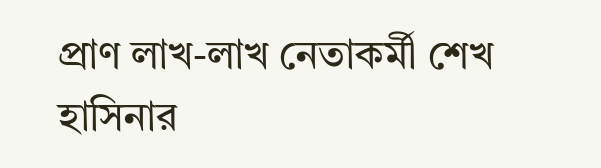প্রাণ লাখ-লাখ নেতাকর্মী শেখ হাসিনার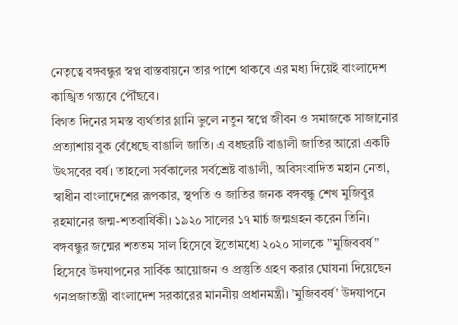নেতৃত্বে বঙ্গবন্ধুর স্বপ্ন বাস্তবায়নে তার পাশে থাকবে এর মধ্য দিয়েই বাংলাদেশ কাঙ্খিত গন্ত্যবে পৌঁছবে।
বিগত দিনের সমস্ত ব্যর্থতার গ্লানি ভুলে নতুন স্বপ্নে জীবন ও সমাজকে সাজানোর প্রত্যাশায় বুক বেঁধেছে বাঙালি জাতি। এ বধছরটি বাঙালী জাতির আরো একটি উৎসবের বর্ষ। তাহলো সর্বকালের সর্বশ্রেষ্ট বাঙালী, অবিসংবাদিত মহান নেতা, স্বাধীন বাংলাদেশের রূপকার, স্থপতি ও জাতির জনক বঙ্গবন্ধু শেখ মুজিবুর রহমানের জন্ম-শতবার্ষিকী। ১৯২০ সালের ১৭ মার্চ জন্মগ্রহন করেন তিনি। বঙ্গবন্ধুর জন্মের শততম সাল হিসেবে ইতোমধ্যে ২০২০ সালকে ”মুজিববর্ষ” হিসেবে উদযাপনের সার্বিক আয়োজন ও প্রস্তুতি গ্রহণ করার ঘোষনা দিয়েছেন গনপ্রজাতন্ত্রী বাংলাদেশ সরকারের মাননীয় প্রধানমন্ত্রী। ’মুজিববর্ষ’ উদযাপনে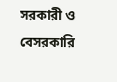সরকারী ও বেসরকারি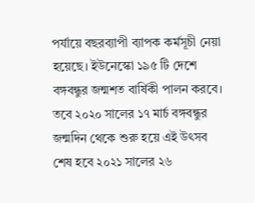পর্যায়ে বছরব্যাপী ব্যাপক কর্মসূচী নেয়া হয়েছে। ইউনেস্কো ১৯৫ টি দেশে বঙ্গবন্ধুর জন্মশত বার্ষিকী পালন করবে। তবে ২০২০ সালের ১৭ মার্চ বঙ্গবন্ধুর জন্মদিন থেকে শুরু হয়ে এই উৎসব শেষ হবে ২০২১ সালের ২৬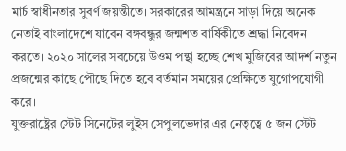মার্চ স্বাধীনতার সুবর্ণ জয়ন্তীতে। সরকারের আমন্ত্রনে সাড়া দিয়ে অনেক নেতাই বাংলাদেশে যাবেন বঙ্গবন্ধুর জন্মশত বার্ষিকীতে শ্রদ্ধা নিবেদন করতে। ২০২০ সালের সবচেয়ে উওম পন্থা হচ্ছে শেখ মুজিবের আদর্শ নতুন প্রজন্মের কাছে পৌছে দিতে হবে বর্তমান সময়ের প্রেক্ষিতে যুগোপযোগী করে।
যুক্তরাষ্ট্রের স্টেট সিনেটের লুইস সেপুলভেদার এর নেতৃত্বে ৫ জন স্টেট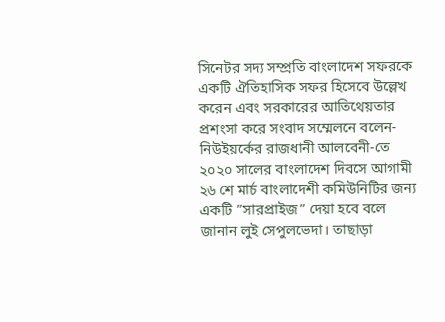সিনেটর সদ্য সম্প্রতি বাংলাদেশ সফরকে একটি ঐতিহাসিক সফর হিসেবে উল্লেখ করেন এবং সরকারের আতিথেয়তার প্রশংসা করে সংবাদ সম্মেলনে বলেন- নিউইয়র্কের রাজধানী আলবেনী-তে ২০২০ সালের বাংলাদেশ দিবসে আগামী ২৬ শে মার্চ বাংলাদেশী কমিউনিটির জন্য একটি ”সারপ্রাইজ” দেয়া হবে বলে জানান লুই সেপুলভেদা। তাছাড়া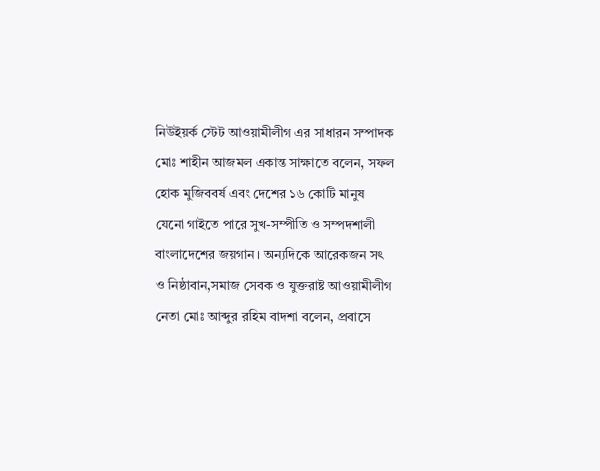নিউইয়র্ক স্টেট আওয়ামীলীগ এর সাধারন সম্পাদক মোঃ শাহীন আজমল একান্ত সাক্ষাতে বলেন, সফল হোক মুজিববর্ষ এবং দেশের ১৬ কোটি মানুষ যেনো গাইতে পারে সুখ-সম্পীতি ও সম্পদশালী বাংলাদেশের জয়গান। অন্যদিকে আরেকজন সৎ ও নিষ্ঠাবান,সমাজ সেবক ও যুক্তরাষ্ট আওয়ামীলীগ নেতা মোঃ আব্দুর রহিম বাদশা বলেন, প্রবাসে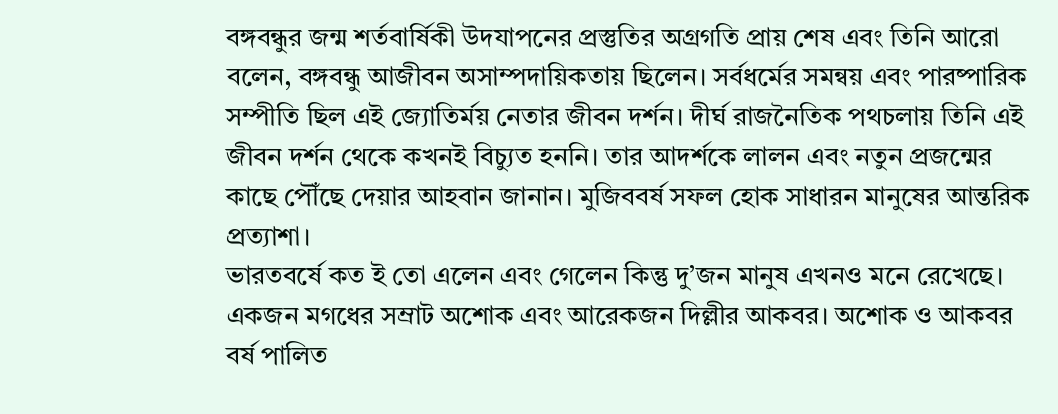বঙ্গবন্ধুর জন্ম শর্তবার্ষিকী উদযাপনের প্রস্তুতির অগ্রগতি প্রায় শেষ এবং তিনি আরো বলেন, বঙ্গবন্ধু আজীবন অসাম্পদায়িকতায় ছিলেন। সর্বধর্মের সমন্বয় এবং পারষ্পারিক সম্পীতি ছিল এই জ্যোতির্ময় নেতার জীবন দর্শন। দীর্ঘ রাজনৈতিক পথচলায় তিনি এই জীবন দর্শন থেকে কখনই বিচ্যুত হননি। তার আদর্শকে লালন এবং নতুন প্রজন্মের কাছে পৌঁছে দেয়ার আহবান জানান। মুজিববর্ষ সফল হোক সাধারন মানুষের আন্তরিক প্রত্যাশা।
ভারতবর্ষে কত ই তো এলেন এবং গেলেন কিন্তু দু’জন মানুষ এখনও মনে রেখেছে। একজন মগধের সম্রাট অশোক এবং আরেকজন দিল্লীর আকবর। অশোক ও আকবর বর্ষ পালিত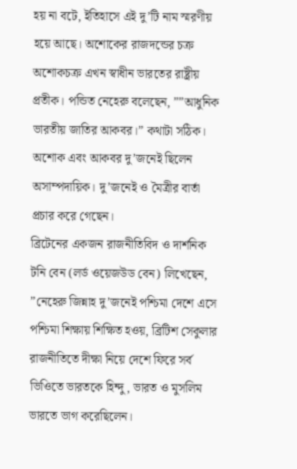হয় না বটে, ইতিহাসে এই দু’টি নাম স্মরণীয় হয়ে আছে। অশোকের রাজদন্ডের চক্র অশোকচক্র এখন স্বাধীন ভারতের রাষ্ট্রীয় প্রতীক। পন্ডিত নেহেরু বলেছেন, ””আধুনিক ভারতীয় জাতির আকবর।” কথাটা সঠিক। অশোক এবং আকবর দু’জনেই ছিলেন অসাম্পদায়িক। দু’জনেই ও মৈত্রীর বার্তা প্রচার করে গেছেন।
ব্রিটেনের একজন রাজনীতিবিদ ও দার্শনিক টনি বেন (লর্ড ওয়েজউড বেন) লিখেছেন, ”নেহেরু জিন্নাহ দু’জনেই পশ্চিমা দেশে এসে পশ্চিমা শিক্ষায় শিক্ষিত হওয়, ব্রিটিশ সেকুলার রাজনীতিতে দীক্ষা নিয়ে দেশে ফিরে সর্ব ভিওিতে ভারতকে হিন্দু, ভারত ও মুসলিম ভারতে ভাগ করেছিলেন।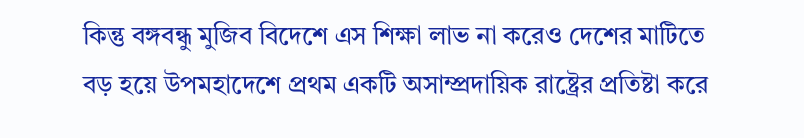কিন্তু বঙ্গবন্ধু মুজিব বিদেশে এস শিক্ষা লাভ না করেও দেশের মাটিতে বড় হয়ে উপমহাদেশে প্রথম একটি অসাম্প্রদায়িক রাষ্ট্রের প্রতিষ্টা করে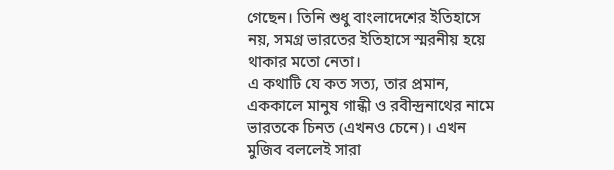গেছেন। তিনি শুধু বাংলাদেশের ইতিহাসে নয়, সমগ্র ভারতের ইতিহাসে স্মরনীয় হয়ে থাকার মতো নেতা।
এ কথাটি যে কত সত্য, তার প্রমান, এককালে মানুষ গান্ধী ও রবীন্দ্রনাথের নামে ভারতকে চিনত (এখনও চেনে)। এখন মুজিব বললেই সারা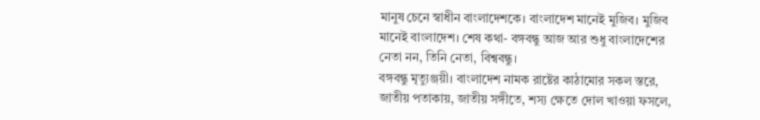মানুষ চেনে স্বাধীন বাংলাদেশকে। বাংলাদেশ মানেই মুজিব। মুজিব মানেই বাংলাদেশ। শেষ কথা- বঙ্গবন্ধু আজ আর শুধু বাংলাদেশের নেতা নন, তিনি নেতা, বিশ্ববন্ধু।
বঙ্গবন্ধু মৃত্যুঞ্জয়ী। বাংলাদেশ নামক রাষ্টের কাঠামোর সকল স্তরে, জাতীয় পতাকায়, জাতীয় সঙ্গীতে, শস্য ক্ষেতে দোল খাওয়া ফসলে,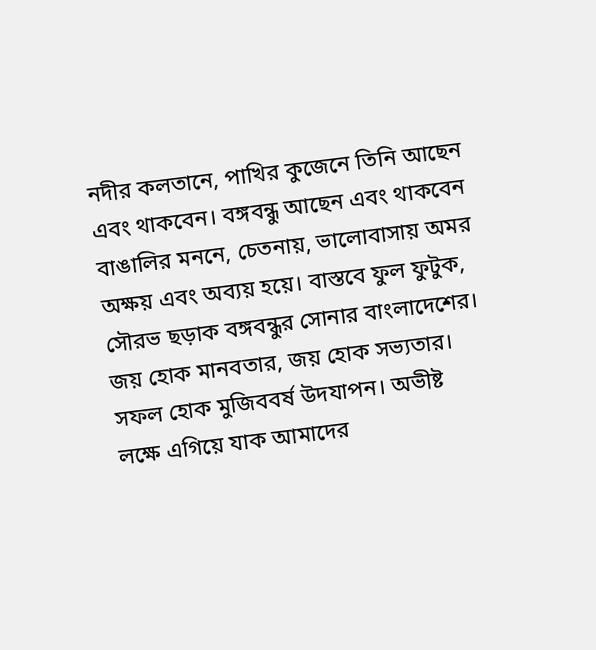নদীর কলতানে, পাখির কুজেনে তিনি আছেন এবং থাকবেন। বঙ্গবন্ধু আছেন এবং থাকবেন বাঙালির মননে, চেতনায়, ভালোবাসায় অমর অক্ষয় এবং অব্যয় হয়ে। বাস্তবে ফুল ফুটুক, সৌরভ ছড়াক বঙ্গবন্ধুর সোনার বাংলাদেশের। জয় হোক মানবতার, জয় হোক সভ্যতার। সফল হোক মুজিববর্ষ উদযাপন। অভীষ্ট লক্ষে এগিয়ে যাক আমাদের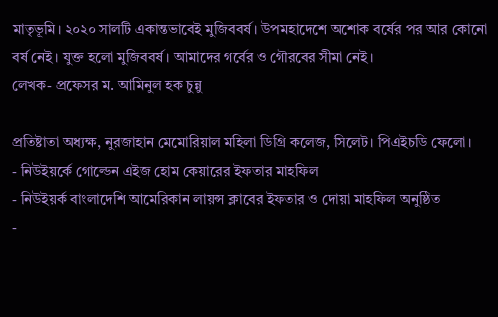মাতৃভূমি। ২০২০ সালটি একান্তভাবেই মুজিববর্ষ। উপমহাদেশে অশোক বর্ষের পর আর কোনো বর্ষ নেই। যুক্ত হলো মুজিববর্ষ। আমাদের গর্বের ও গৌরবের সীমা নেই।
লেখক- প্রফেসর ম. আমিনুল হক চুন্নু

প্রতিষ্টাতা অধ্যক্ষ, নুরজাহান মেমোরিয়াল মহিলা ডিগ্রি কলেজ, সিলেট। পিএইচডি ফেলো।
- নিউইয়র্কে গোল্ডেন এইজ হোম কেয়ারের ইফতার মাহফিল
- নিউইয়র্ক বাংলাদেশি আমেরিকান লায়ন্স ক্লাবের ইফতার ও দোয়া মাহফিল অনুষ্ঠিত
-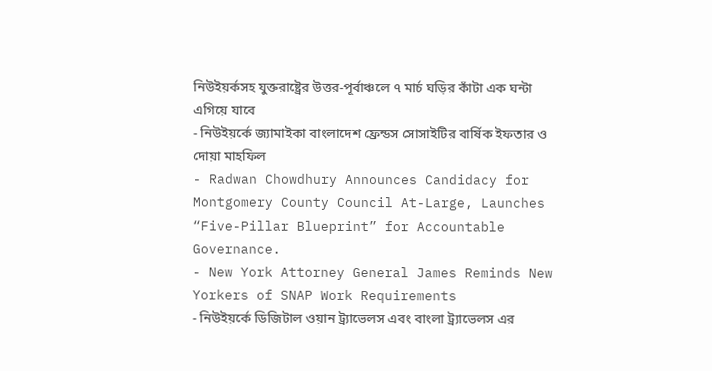নিউইয়র্কসহ যুক্তরাষ্ট্রের উত্তর-পূর্বাঞ্চলে ৭ মার্চ ঘড়ির কাঁটা এক ঘন্টা এগিয়ে যাবে
- নিউইয়র্কে জ্যামাইকা বাংলাদেশ ফ্রেন্ডস সোসাইটির বার্ষিক ইফতার ও দোয়া মাহফিল
- Radwan Chowdhury Announces Candidacy for Montgomery County Council At-Large, Launches “Five-Pillar Blueprint” for Accountable Governance.
- New York Attorney General James Reminds New Yorkers of SNAP Work Requirements
- নিউইয়র্কে ডিজিটাল ওয়ান ট্র্যাভেলস এবং বাংলা ট্র্যাভেলস এর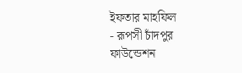ইফতার মাহফিল
- রূপসী চাঁদপুর ফাউন্ডেশন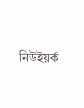নিউইয়র্ক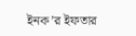ইনক’র ইফতার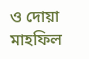ও দোয়া মাহফিল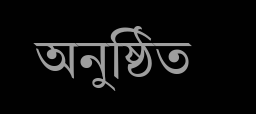অনুষ্ঠিত